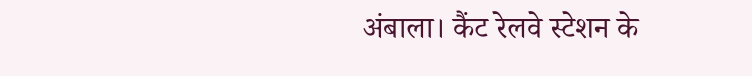अंबाला। कैंट रेलवे स्टेशन के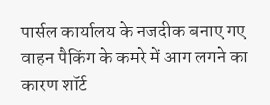पार्सल कार्यालय के नजदीक बनाए गए वाहन पैकिंग के कमरे में आग लगने का कारण शॉर्ट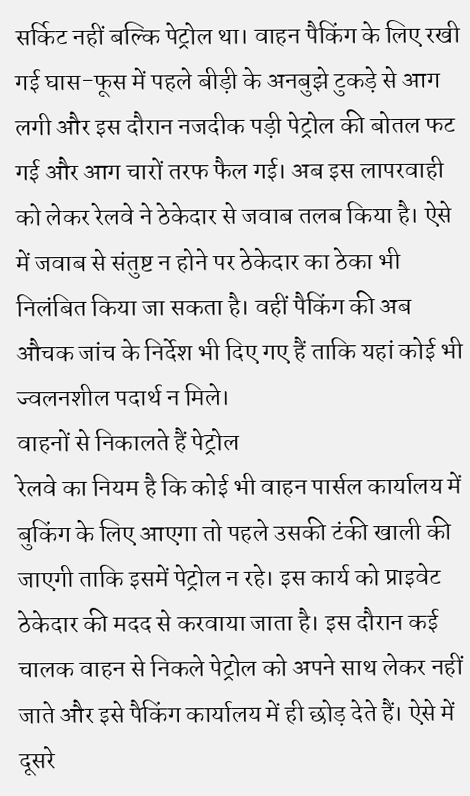सर्किट नहीं बल्कि पेट्रोल था। वाहन पैकिंग के लिए रखी गई घास-फूस में पहले बीड़ी के अनबुझे टुकड़े से आग लगी और इस दौरान नजदीक पड़ी पेट्रोल की बोतल फट गई और आग चारों तरफ फैल गई। अब इस लापरवाही को लेकर रेलवे ने ठेकेदार से जवाब तलब किया है। ऐसे में जवाब से संतुष्ट न होने पर ठेकेदार का ठेका भी निलंबित किया जा सकता है। वहीं पैकिंग की अब औचक जांच के निर्देश भी दिए गए हैं ताकि यहां कोई भी ज्वलनशील पदार्थ न मिले।
वाहनों से निकालते हैं पेट्रोल
रेलवे का नियम है कि कोई भी वाहन पार्सल कार्यालय में बुकिंग के लिए आएगा तो पहले उसकी टंकी खाली की जाएगी ताकि इसमें पेट्रोल न रहे। इस कार्य को प्राइवेट ठेकेदार की मदद से करवाया जाता है। इस दौरान कई चालक वाहन से निकले पेट्रोल को अपने साथ लेकर नहीं जाते और इसे पैकिंग कार्यालय में ही छोड़ देते हैं। ऐसे में दूसरे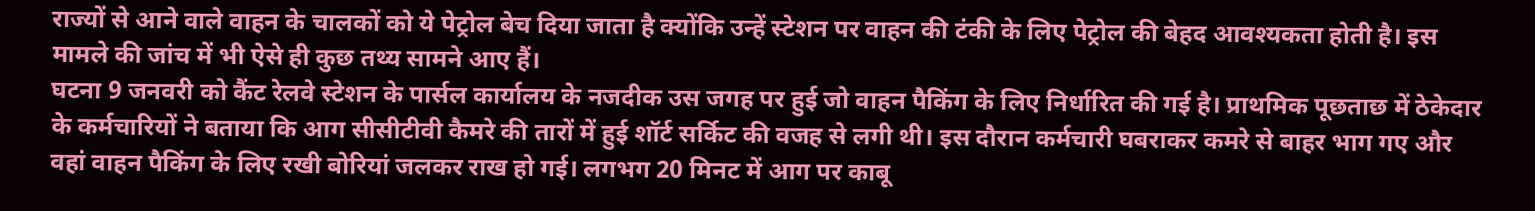राज्यों से आने वाले वाहन के चालकों को ये पेट्रोल बेच दिया जाता है क्योंकि उन्हें स्टेशन पर वाहन की टंकी के लिए पेट्रोल की बेहद आवश्यकता होती है। इस मामले की जांच में भी ऐसे ही कुछ तथ्य सामने आए हैं।
घटना 9 जनवरी को कैंट रेलवे स्टेशन के पार्सल कार्यालय के नजदीक उस जगह पर हुई जो वाहन पैकिंग के लिए निर्धारित की गई है। प्राथमिक पूछताछ में ठेकेदार के कर्मचारियों ने बताया कि आग सीसीटीवी कैमरे की तारों में हुई शॉर्ट सर्किट की वजह से लगी थी। इस दौरान कर्मचारी घबराकर कमरे से बाहर भाग गए और वहां वाहन पैकिंग के लिए रखी बोरियां जलकर राख हो गई। लगभग 20 मिनट में आग पर काबू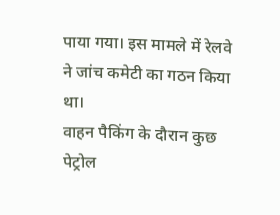पाया गया। इस मामले में रेलवे ने जांच कमेटी का गठन किया था।
वाहन पैकिंग के दौरान कुछ पेट्रोल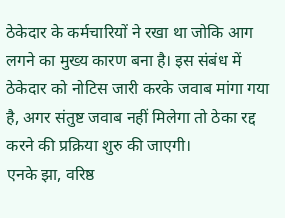ठेकेदार के कर्मचारियों ने रखा था जोकि आग लगने का मुख्य कारण बना है। इस संबंध में ठेकेदार को नोटिस जारी करके जवाब मांगा गया है, अगर संतुष्ट जवाब नहीं मिलेगा तो ठेका रद्द करने की प्रक्रिया शुरु की जाएगी।
एनके झा, वरिष्ठ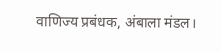वाणिज्य प्रबंधक, अंबाला मंडल।